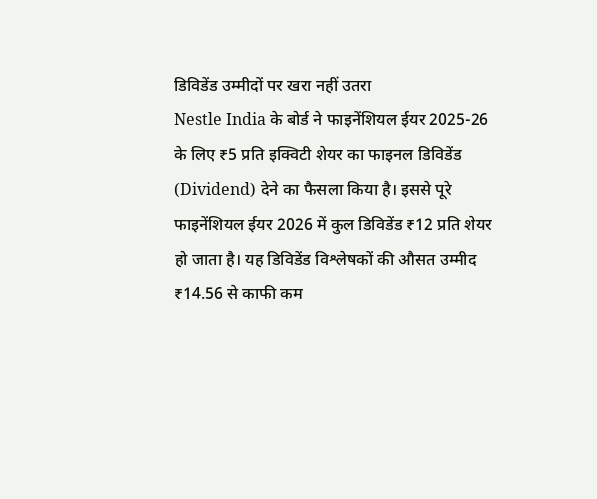डिविडेंड उम्मीदों पर खरा नहीं उतरा
Nestle India के बोर्ड ने फाइनेंशियल ईयर 2025-26 के लिए ₹5 प्रति इक्विटी शेयर का फाइनल डिविडेंड (Dividend) देने का फैसला किया है। इससे पूरे फाइनेंशियल ईयर 2026 में कुल डिविडेंड ₹12 प्रति शेयर हो जाता है। यह डिविडेंड विश्लेषकों की औसत उम्मीद ₹14.56 से काफी कम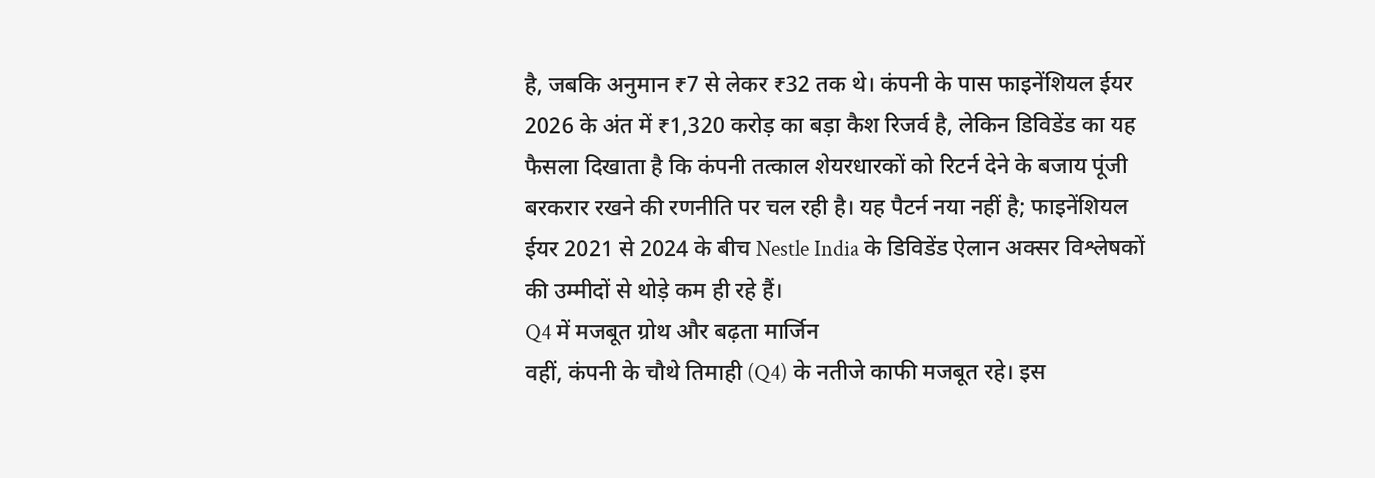है, जबकि अनुमान ₹7 से लेकर ₹32 तक थे। कंपनी के पास फाइनेंशियल ईयर 2026 के अंत में ₹1,320 करोड़ का बड़ा कैश रिजर्व है, लेकिन डिविडेंड का यह फैसला दिखाता है कि कंपनी तत्काल शेयरधारकों को रिटर्न देने के बजाय पूंजी बरकरार रखने की रणनीति पर चल रही है। यह पैटर्न नया नहीं है; फाइनेंशियल ईयर 2021 से 2024 के बीच Nestle India के डिविडेंड ऐलान अक्सर विश्लेषकों की उम्मीदों से थोड़े कम ही रहे हैं।
Q4 में मजबूत ग्रोथ और बढ़ता मार्जिन
वहीं, कंपनी के चौथे तिमाही (Q4) के नतीजे काफी मजबूत रहे। इस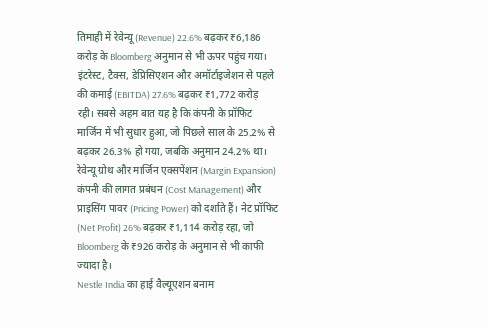तिमाही में रेवेन्यू (Revenue) 22.6% बढ़कर ₹6,186 करोड़ के Bloomberg अनुमान से भी ऊपर पहुंच गया। इंटरेस्ट, टैक्स, डेप्रिसिएशन और अमॉर्टाइजेशन से पहले की कमाई (EBITDA) 27.6% बढ़कर ₹1,772 करोड़ रही। सबसे अहम बात यह है कि कंपनी के प्रॉफिट मार्जिन में भी सुधार हुआ, जो पिछले साल के 25.2% से बढ़कर 26.3% हो गया, जबकि अनुमान 24.2% था। रेवेन्यू ग्रोथ और मार्जिन एक्सपेंशन (Margin Expansion) कंपनी की लागत प्रबंधन (Cost Management) और प्राइसिंग पावर (Pricing Power) को दर्शाते हैं। नेट प्रॉफिट (Net Profit) 26% बढ़कर ₹1,114 करोड़ रहा, जो Bloomberg के ₹926 करोड़ के अनुमान से भी काफी ज्यादा है।
Nestle India का हाई वैल्यूएशन बनाम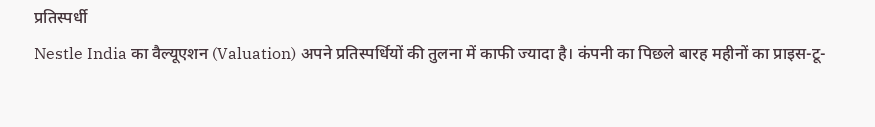प्रतिस्पर्धी
Nestle India का वैल्यूएशन (Valuation) अपने प्रतिस्पर्धियों की तुलना में काफी ज्यादा है। कंपनी का पिछले बारह महीनों का प्राइस-टू-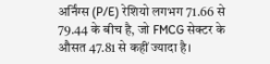अर्निंग्स (P/E) रेशियो लगभग 71.66 से 79.44 के बीच है, जो FMCG सेक्टर के औसत 47.81 से कहीं ज्यादा है।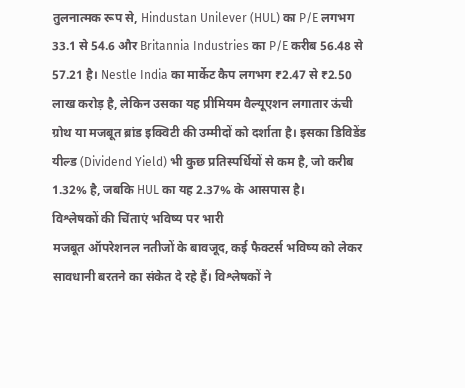तुलनात्मक रूप से, Hindustan Unilever (HUL) का P/E लगभग 33.1 से 54.6 और Britannia Industries का P/E करीब 56.48 से 57.21 है। Nestle India का मार्केट कैप लगभग ₹2.47 से ₹2.50 लाख करोड़ है, लेकिन उसका यह प्रीमियम वैल्यूएशन लगातार ऊंची ग्रोथ या मजबूत ब्रांड इक्विटी की उम्मीदों को दर्शाता है। इसका डिविडेंड यील्ड (Dividend Yield) भी कुछ प्रतिस्पर्धियों से कम है, जो करीब 1.32% है, जबकि HUL का यह 2.37% के आसपास है।
विश्लेषकों की चिंताएं भविष्य पर भारी
मजबूत ऑपरेशनल नतीजों के बावजूद, कई फैक्टर्स भविष्य को लेकर सावधानी बरतने का संकेत दे रहे हैं। विश्लेषकों ने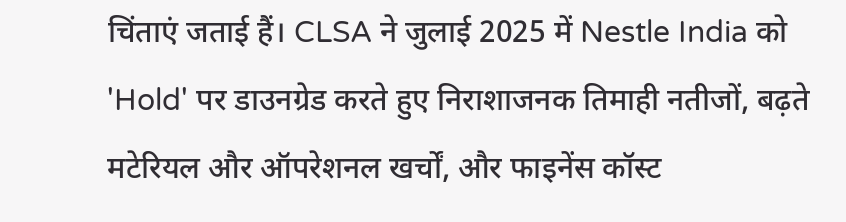चिंताएं जताई हैं। CLSA ने जुलाई 2025 में Nestle India को 'Hold' पर डाउनग्रेड करते हुए निराशाजनक तिमाही नतीजों, बढ़ते मटेरियल और ऑपरेशनल खर्चों, और फाइनेंस कॉस्ट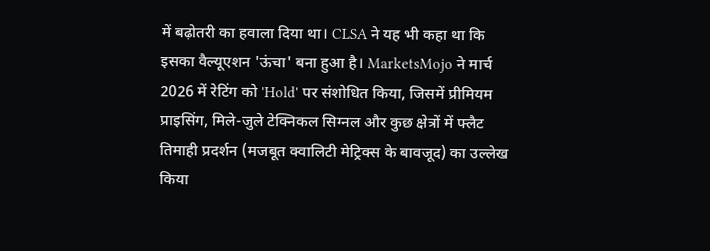में बढ़ोतरी का हवाला दिया था। CLSA ने यह भी कहा था कि इसका वैल्यूएशन 'ऊंचा' बना हुआ है। MarketsMojo ने मार्च 2026 में रेटिंग को 'Hold' पर संशोधित किया, जिसमें प्रीमियम प्राइसिंग, मिले-जुले टेक्निकल सिग्नल और कुछ क्षेत्रों में फ्लैट तिमाही प्रदर्शन (मजबूत क्वालिटी मेट्रिक्स के बावजूद) का उल्लेख किया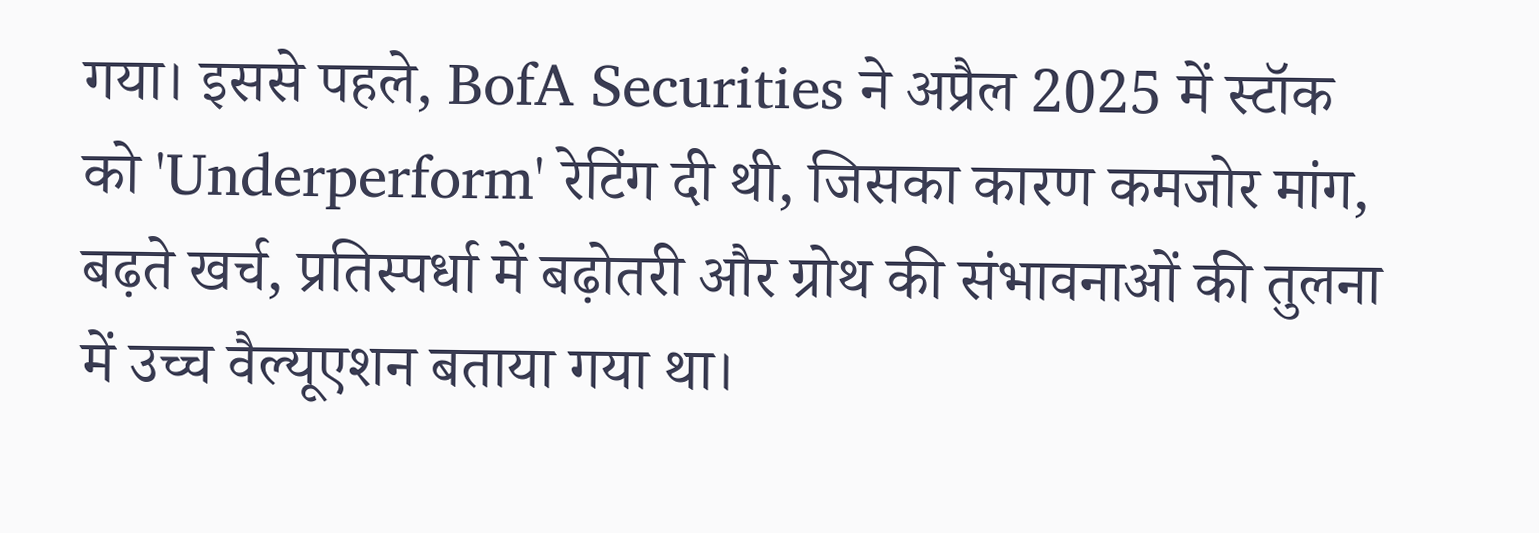गया। इससे पहले, BofA Securities ने अप्रैल 2025 में स्टॉक को 'Underperform' रेटिंग दी थी, जिसका कारण कमजोर मांग, बढ़ते खर्च, प्रतिस्पर्धा में बढ़ोतरी और ग्रोथ की संभावनाओं की तुलना में उच्च वैल्यूएशन बताया गया था।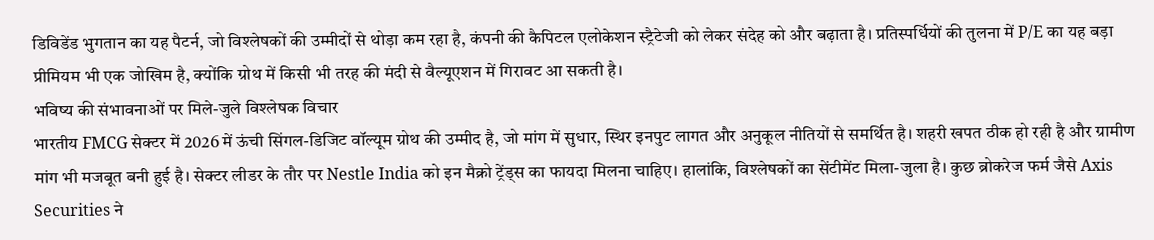डिविडेंड भुगतान का यह पैटर्न, जो विश्लेषकों की उम्मीदों से थोड़ा कम रहा है, कंपनी की कैपिटल एलोकेशन स्ट्रैटेजी को लेकर संदेह को और बढ़ाता है। प्रतिस्पर्धियों की तुलना में P/E का यह बड़ा प्रीमियम भी एक जोखिम है, क्योंकि ग्रोथ में किसी भी तरह की मंदी से वैल्यूएशन में गिरावट आ सकती है।
भविष्य की संभावनाओं पर मिले-जुले विश्लेषक विचार
भारतीय FMCG सेक्टर में 2026 में ऊंची सिंगल-डिजिट वॉल्यूम ग्रोथ की उम्मीद है, जो मांग में सुधार, स्थिर इनपुट लागत और अनुकूल नीतियों से समर्थित है। शहरी खपत ठीक हो रही है और ग्रामीण मांग भी मजबूत बनी हुई है। सेक्टर लीडर के तौर पर Nestle India को इन मैक्रो ट्रेंड्स का फायदा मिलना चाहिए। हालांकि, विश्लेषकों का सेंटीमेंट मिला-जुला है। कुछ ब्रोकरेज फर्म जैसे Axis Securities ने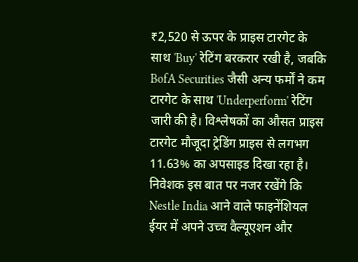₹2,520 से ऊपर के प्राइस टारगेट के साथ 'Buy' रेटिंग बरकरार रखी है, जबकि BofA Securities जैसी अन्य फर्मों ने कम टारगेट के साथ 'Underperform' रेटिंग जारी की है। विश्लेषकों का औसत प्राइस टारगेट मौजूदा ट्रेडिंग प्राइस से लगभग 11.63% का अपसाइड दिखा रहा है। निवेशक इस बात पर नजर रखेंगे कि Nestle India आने वाले फाइनेंशियल ईयर में अपने उच्च वैल्यूएशन और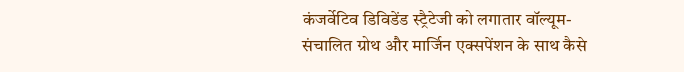कंजर्वेटिव डिविडेंड स्ट्रैटेजी को लगातार वॉल्यूम-संचालित ग्रोथ और मार्जिन एक्सपेंशन के साथ कैसे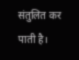संतुलित कर पाती है।